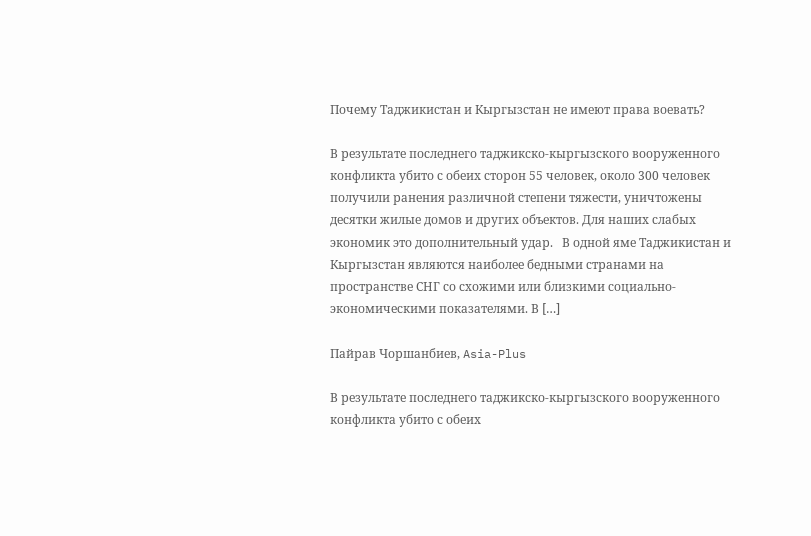Почему Таджикистан и Кыргызстан не имеют права воевать?

В результате последнего таджикско-кыргызского вооруженного конфликта убито с обеих сторон 55 человек, около 300 человек получили ранения различной степени тяжести, уничтожены десятки жилые домов и других объектов. Для наших слабых экономик это дополнительный удар.   В одной яме Таджикистан и Кыргызстан являются наиболее бедными странами на пространстве СНГ со схожими или близкими социально-экономическими показателями. В […]

Пайрав Чоршанбиев, Asia-Plus

В результате последнего таджикско-кыргызского вооруженного конфликта убито с обеих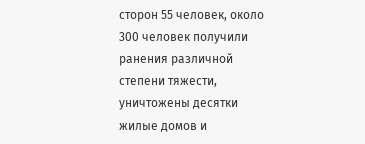сторон 55 человек, около 300 человек получили ранения различной степени тяжести, уничтожены десятки жилые домов и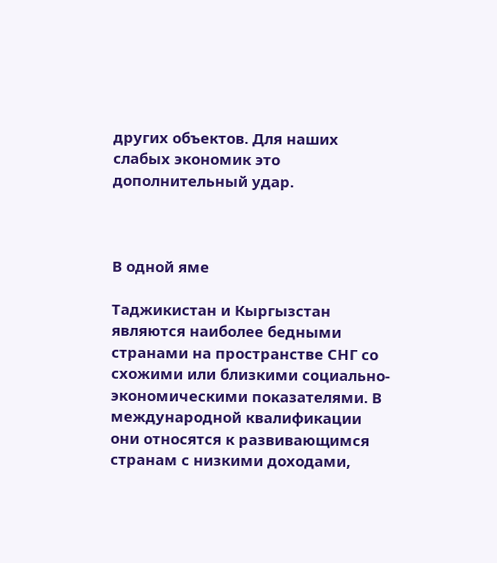других объектов. Для наших слабых экономик это дополнительный удар.



В одной яме

Таджикистан и Кыргызстан являются наиболее бедными странами на пространстве СНГ со схожими или близкими социально-экономическими показателями. В международной квалификации они относятся к развивающимся странам с низкими доходами,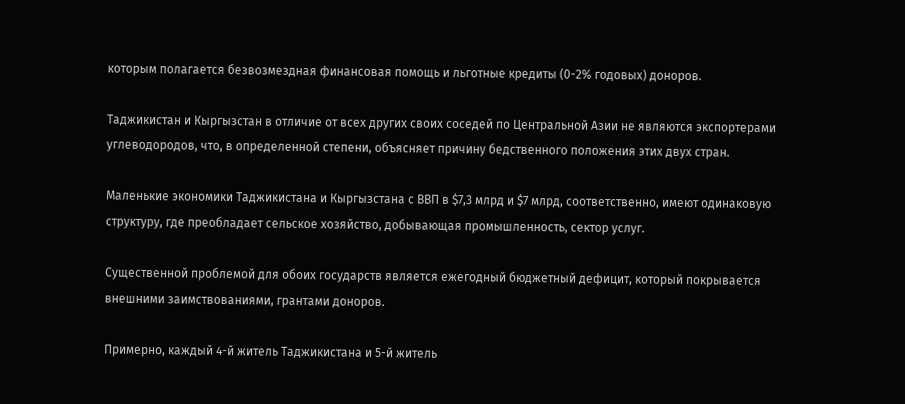которым полагается безвозмездная финансовая помощь и льготные кредиты (0-2% годовых) доноров.

Таджикистан и Кыргызстан в отличие от всех других своих соседей по Центральной Азии не являются экспортерами углеводородов, что, в определенной степени, объясняет причину бедственного положения этих двух стран.

Маленькие экономики Таджикистана и Кыргызстана с ВВП в $7,3 млрд и $7 млрд, соответственно, имеют одинаковую структуру, где преобладает сельское хозяйство, добывающая промышленность, сектор услуг.

Существенной проблемой для обоих государств является ежегодный бюджетный дефицит, который покрывается внешними заимствованиями, грантами доноров.

Примерно, каждый 4-й житель Таджикистана и 5-й житель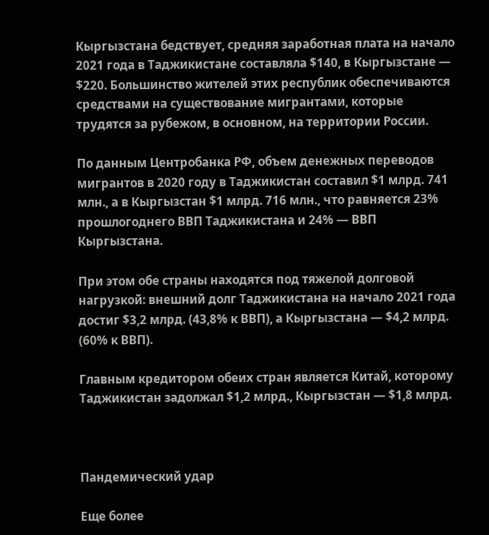Кыргызстана бедствует, средняя заработная плата на начало 2021 года в Таджикистане составляла $140, в Кыргызстане — $220. Большинство жителей этих республик обеспечиваются средствами на существование мигрантами, которые трудятся за рубежом, в основном, на территории России.

По данным Центробанка РФ, объем денежных переводов мигрантов в 2020 году в Таджикистан составил $1 млрд. 741 млн., а в Кыргызстан $1 млрд. 716 млн., что равняется 23% прошлогоднего ВВП Таджикистана и 24% — ВВП Кыргызстана.

При этом обе страны находятся под тяжелой долговой нагрузкой: внешний долг Таджикистана на начало 2021 года достиг $3,2 млрд. (43,8% к ВВП), а Кыргызстана — $4,2 млрд. (60% к ВВП).

Главным кредитором обеих стран является Китай, которому Таджикистан задолжал $1,2 млрд., Кыргызстан — $1,8 млрд.



Пандемический удар

Еще более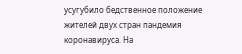усугубило бедственное положение жителей двух стран пандемия коронавируса. На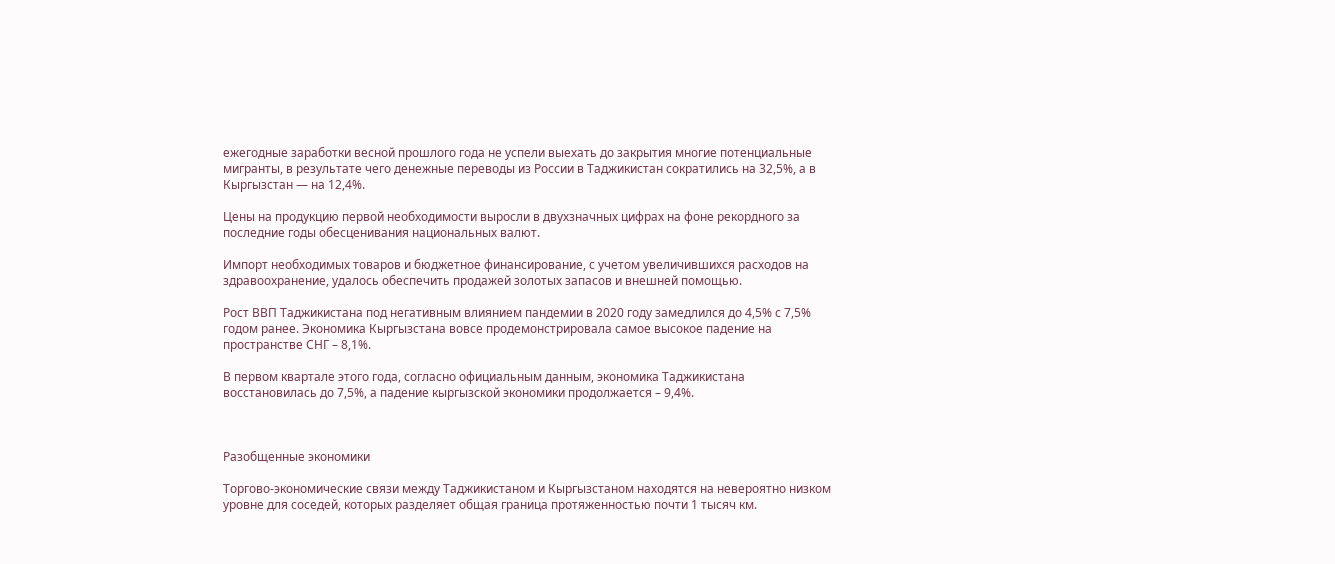ежегодные заработки весной прошлого года не успели выехать до закрытия многие потенциальные мигранты, в результате чего денежные переводы из России в Таджикистан сократились на 32,5%, а в Кыргызстан — на 12,4%.

Цены на продукцию первой необходимости выросли в двухзначных цифрах на фоне рекордного за последние годы обесценивания национальных валют.

Импорт необходимых товаров и бюджетное финансирование, с учетом увеличившихся расходов на здравоохранение, удалось обеспечить продажей золотых запасов и внешней помощью.

Рост ВВП Таджикистана под негативным влиянием пандемии в 2020 году замедлился до 4,5% с 7,5% годом ранее. Экономика Кыргызстана вовсе продемонстрировала самое высокое падение на пространстве СНГ – 8,1%.

В первом квартале этого года, согласно официальным данным, экономика Таджикистана восстановилась до 7,5%, а падение кыргызской экономики продолжается – 9,4%.



Разобщенные экономики

Торгово-экономические связи между Таджикистаном и Кыргызстаном находятся на невероятно низком уровне для соседей, которых разделяет общая граница протяженностью почти 1 тысяч км.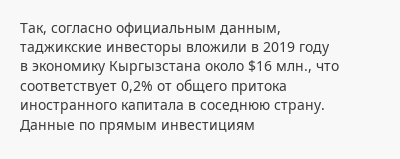Так, согласно официальным данным, таджикские инвесторы вложили в 2019 году в экономику Кыргызстана около $16 млн., что соответствует 0,2% от общего притока иностранного капитала в соседнюю страну. Данные по прямым инвестициям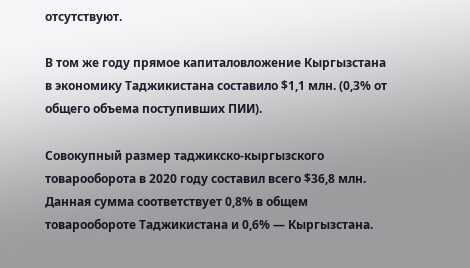отсутствуют.

В том же году прямое капиталовложение Кыргызстана в экономику Таджикистана составило $1,1 млн. (0,3% от общего объема поступивших ПИИ).

Совокупный размер таджикско-кыргызского товарооборота в 2020 году составил всего $36,8 млн. Данная сумма соответствует 0,8% в общем товарообороте Таджикистана и 0,6% — Кыргызстана.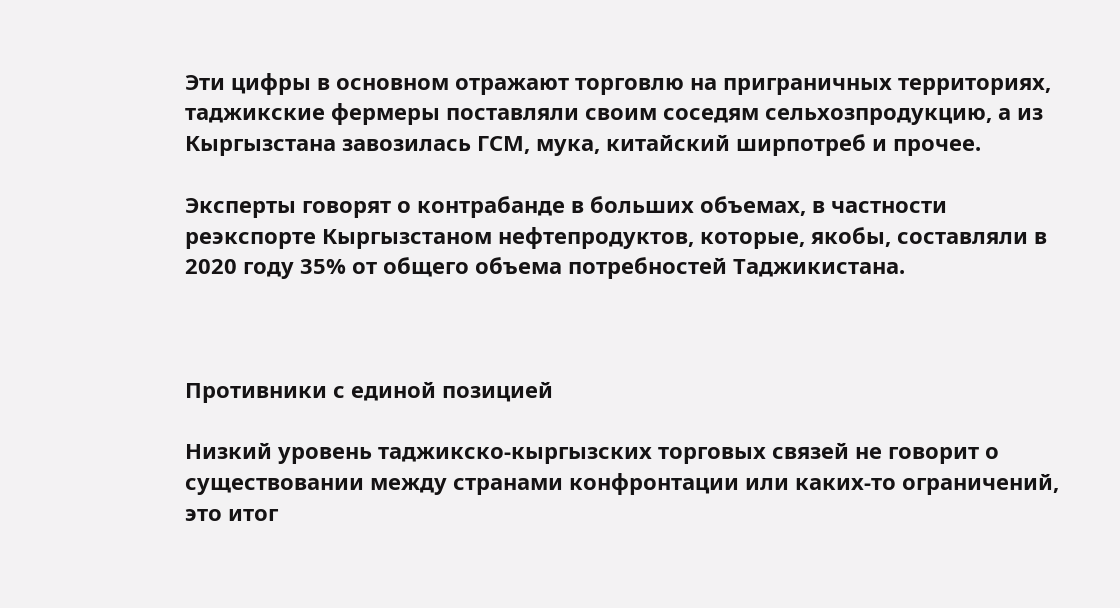Эти цифры в основном отражают торговлю на приграничных территориях, таджикские фермеры поставляли своим соседям сельхозпродукцию, а из Кыргызстана завозилась ГСМ, мука, китайский ширпотреб и прочее.

Эксперты говорят о контрабанде в больших объемах, в частности реэкспорте Кыргызстаном нефтепродуктов, которые, якобы, составляли в 2020 году 35% от общего объема потребностей Таджикистана.



Противники с единой позицией

Низкий уровень таджикско-кыргызских торговых связей не говорит о существовании между странами конфронтации или каких-то ограничений, это итог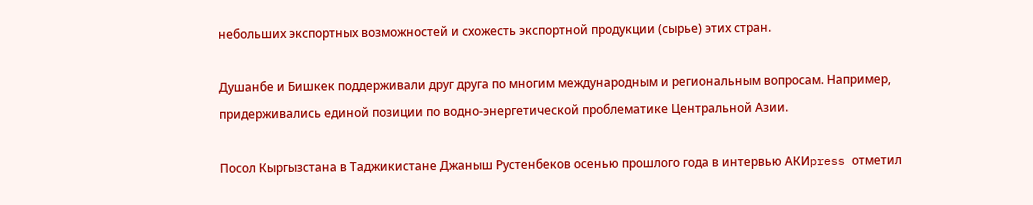небольших экспортных возможностей и схожесть экспортной продукции (сырье) этих стран.

Душанбе и Бишкек поддерживали друг друга по многим международным и региональным вопросам. Например, придерживались единой позиции по водно-энергетической проблематике Центральной Азии.

Посол Кыргызстана в Таджикистане Джаныш Рустенбеков осенью прошлого года в интервью АКИpress отметил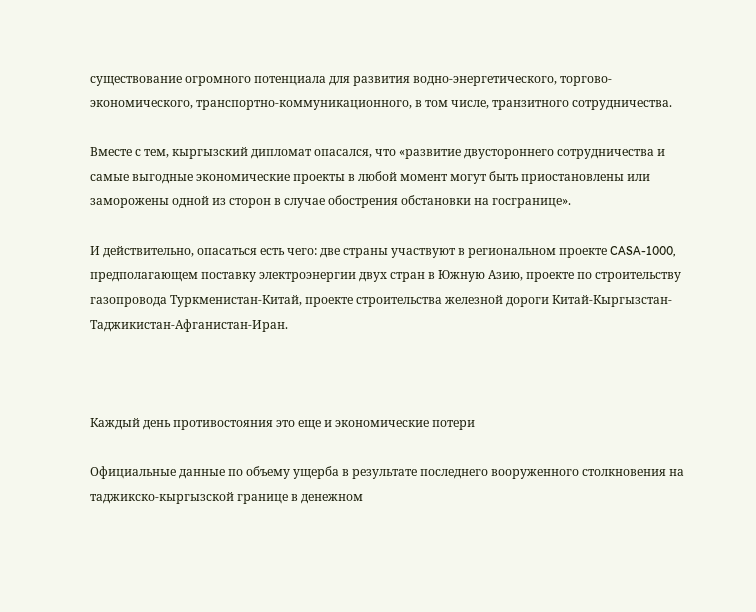существование огромного потенциала для развития водно-энергетического, торгово-экономического, транспортно-коммуникационного, в том числе, транзитного сотрудничества.

Вместе с тем, кыргызский дипломат опасался, что «развитие двустороннего сотрудничества и самые выгодные экономические проекты в любой момент могут быть приостановлены или заморожены одной из сторон в случае обострения обстановки на госгранице».

И действительно, опасаться есть чего: две страны участвуют в региональном проекте CASA-1000, предполагающем поставку электроэнергии двух стран в Южную Азию, проекте по строительству газопровода Туркменистан-Китай, проекте строительства железной дороги Китай-Кыргызстан-Таджикистан-Афганистан-Иран.



Каждый день противостояния это еще и экономические потери

Официальные данные по объему ущерба в результате последнего вооруженного столкновения на таджикско-кыргызской границе в денежном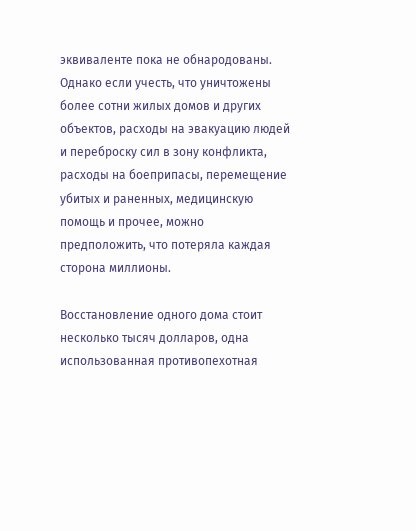эквиваленте пока не обнародованы. Однако если учесть, что уничтожены более сотни жилых домов и других объектов, расходы на эвакуацию людей и переброску сил в зону конфликта, расходы на боеприпасы, перемещение убитых и раненных, медицинскую помощь и прочее, можно предположить, что потеряла каждая сторона миллионы.

Восстановление одного дома стоит несколько тысяч долларов, одна использованная противопехотная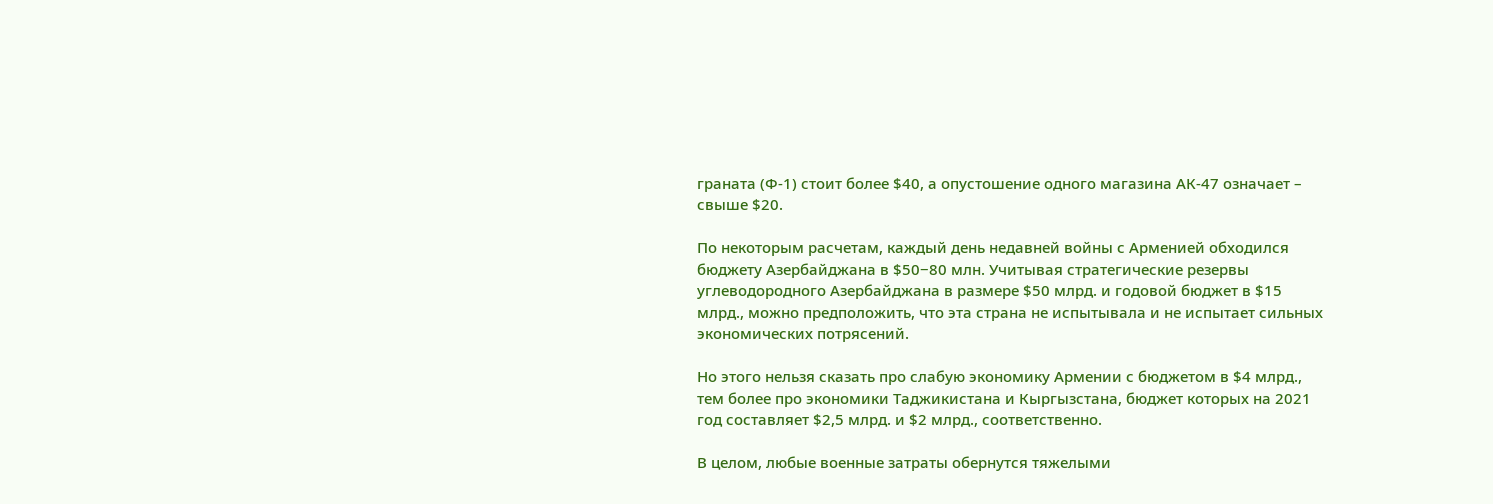граната (Ф-1) стоит более $40, а опустошение одного магазина АК-47 означает – свыше $20.

По некоторым расчетам, каждый день недавней войны с Арменией обходился бюджету Азербайджана в $50−80 млн. Учитывая стратегические резервы углеводородного Азербайджана в размере $50 млрд. и годовой бюджет в $15 млрд., можно предположить, что эта страна не испытывала и не испытает сильных экономических потрясений.

Но этого нельзя сказать про слабую экономику Армении с бюджетом в $4 млрд., тем более про экономики Таджикистана и Кыргызстана, бюджет которых на 2021 год составляет $2,5 млрд. и $2 млрд., соответственно.

В целом, любые военные затраты обернутся тяжелыми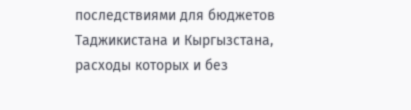последствиями для бюджетов Таджикистана и Кыргызстана, расходы которых и без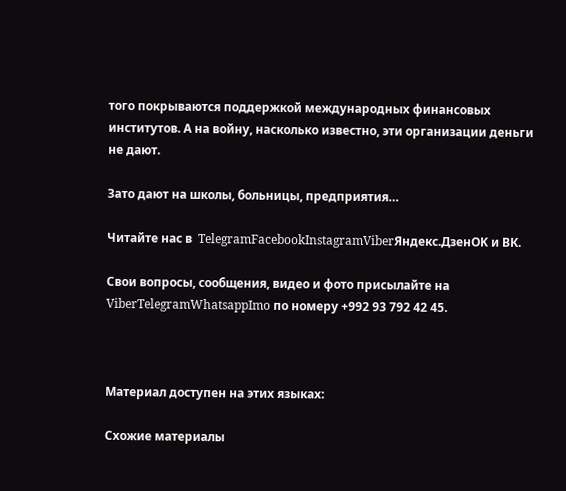того покрываются поддержкой международных финансовых институтов. А на войну, насколько известно, эти организации деньги не дают.

Зато дают на школы, больницы, предприятия…

Читайте нас в  TelegramFacebookInstagramViberЯндекс.ДзенOK и ВК.

Свои вопросы, сообщения, видео и фото присылайте на ViberTelegramWhatsappImo по номеру +992 93 792 42 45.



Материал доступен на этих языках:

Cхожие материалы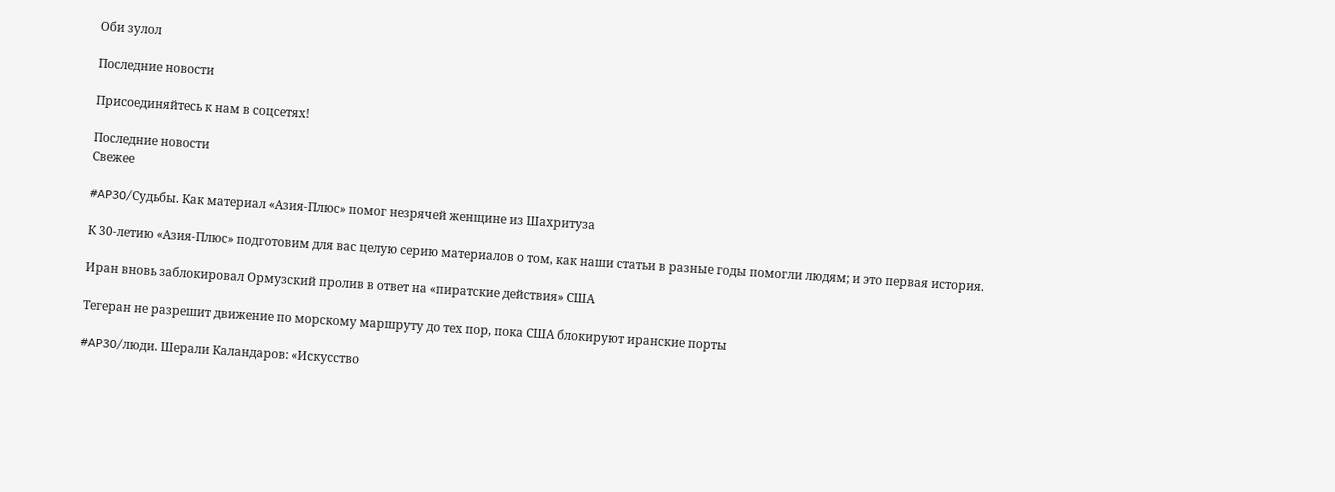Оби зулол

Последние новости

Присоединяйтесь к нам в соцсетях!

Последние новости
Свежее

#AP30/Судьбы. Как материал «Азия-Плюс» помог незрячей женщине из Шахритуза

К 30-летию «Азия-Плюс» подготовим для вас целую серию материалов о том, как наши статьи в разные годы помогли людям; и это первая история.

Иран вновь заблокировал Ормузский пролив в ответ на «пиратские действия» США

Тегеран не разрешит движение по морскому маршруту до тех пор, пока США блокируют иранские порты

#AP30/люди. Шерали Каландаров: «Искусство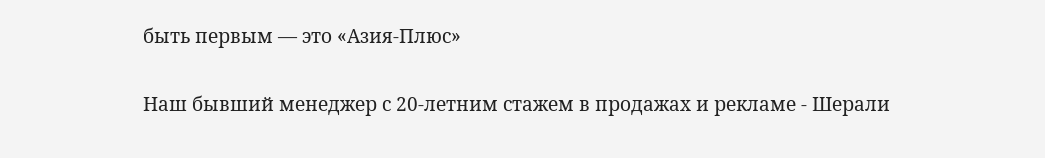быть первым — это «Азия-Плюс»

Наш бывший менеджер с 20-летним стажем в продажах и рекламе - Шерали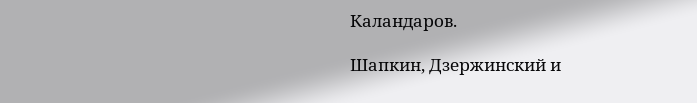Каландаров.

Шапкин, Дзержинский и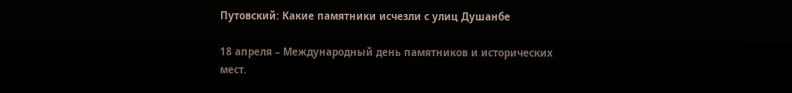Путовский: Какие памятники исчезли с улиц Душанбе

18 апреля – Международный день памятников и исторических мест.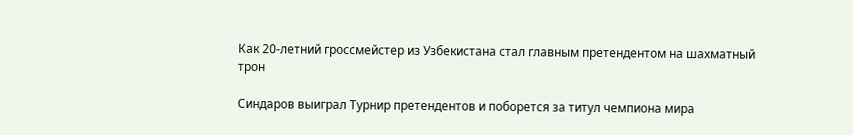Как 20-летний гроссмейстер из Узбекистана стал главным претендентом на шахматный трон

Синдаров выиграл Турнир претендентов и поборется за титул чемпиона мира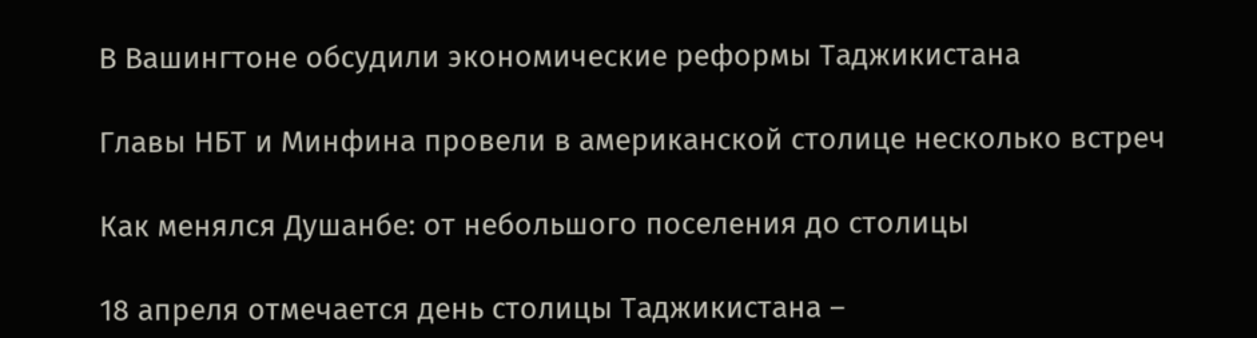В Вашингтоне обсудили экономические реформы Таджикистана

Главы НБТ и Минфина провели в американской столице несколько встреч

Как менялся Душанбе: от небольшого поселения до столицы

18 апреля отмечается день столицы Таджикистана –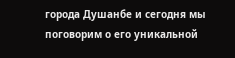города Душанбе и сегодня мы поговорим о его уникальной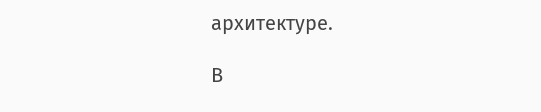архитектуре.

В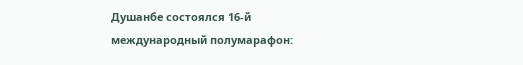Душанбе состоялся 16-й международный полумарафон: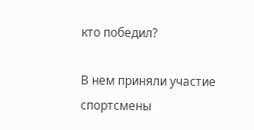кто победил?

В нем приняли участие спортсмены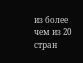из более чем из 20 стран